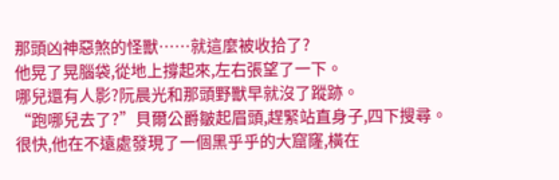那頭凶神惡煞的怪獸……就這麼被收拾了?
他晃了晃腦袋,從地上撐起來,左右張望了一下。
哪兒還有人影?阮晨光和那頭野獸早就沒了蹤跡。
“跑哪兒去了?”貝爾公爵皺起眉頭,趕緊站直身子,四下搜尋。
很快,他在不遠處發現了一個黑乎乎的大窟窿,橫在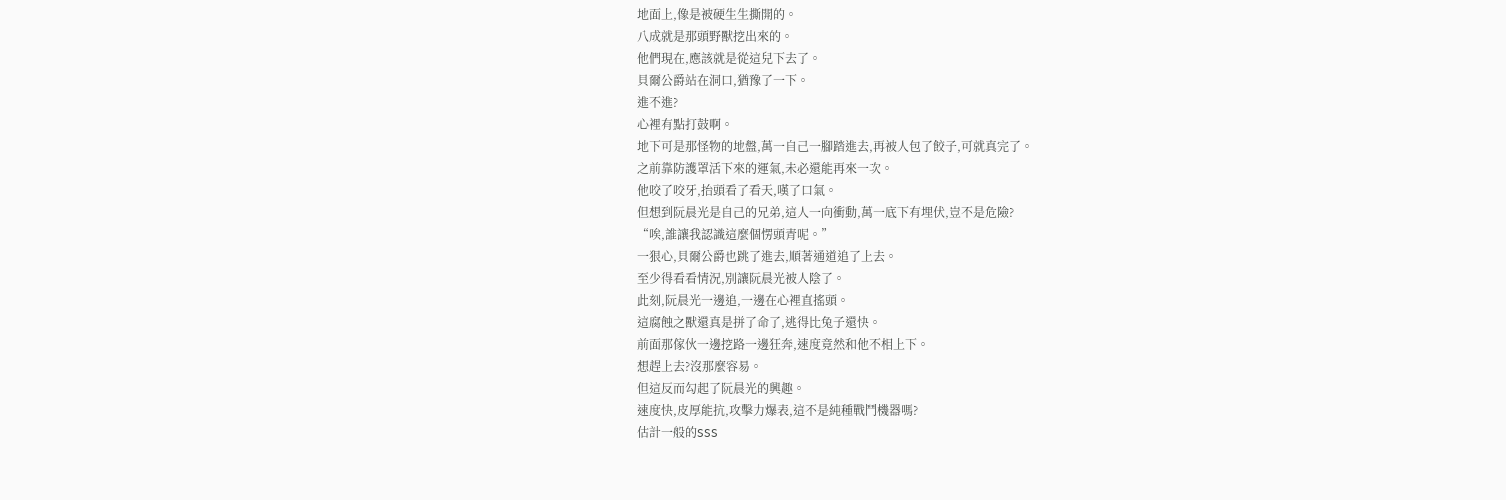地面上,像是被硬生生撕開的。
八成就是那頭野獸挖出來的。
他們現在,應該就是從這兒下去了。
貝爾公爵站在洞口,猶豫了一下。
進不進?
心裡有點打鼓啊。
地下可是那怪物的地盤,萬一自己一腳踏進去,再被人包了餃子,可就真完了。
之前靠防護罩活下來的運氣,未必還能再來一次。
他咬了咬牙,抬頭看了看天,嘆了口氣。
但想到阮晨光是自己的兄弟,這人一向衝動,萬一底下有埋伏,豈不是危險?
“唉,誰讓我認識這麼個愣頭青呢。”
一狠心,貝爾公爵也跳了進去,順著通道追了上去。
至少得看看情況,別讓阮晨光被人陰了。
此刻,阮晨光一邊追,一邊在心裡直搖頭。
這腐蝕之獸還真是拼了命了,逃得比兔子還快。
前面那傢伙一邊挖路一邊狂奔,速度竟然和他不相上下。
想趕上去?沒那麼容易。
但這反而勾起了阮晨光的興趣。
速度快,皮厚能抗,攻擊力爆表,這不是純種戰鬥機器嗎?
估計一般的SSS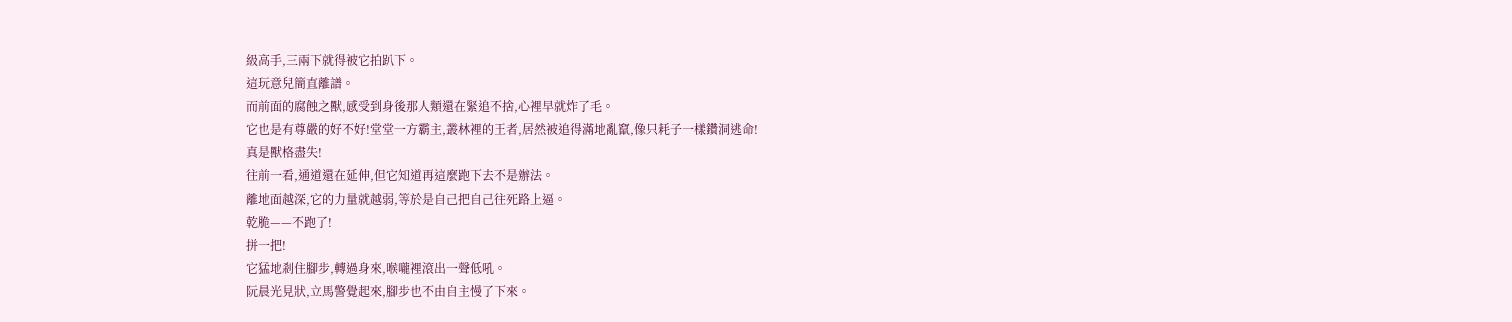級高手,三兩下就得被它拍趴下。
這玩意兒簡直離譜。
而前面的腐蝕之獸,感受到身後那人類還在緊追不捨,心裡早就炸了毛。
它也是有尊嚴的好不好!堂堂一方霸主,叢林裡的王者,居然被追得滿地亂竄,像只耗子一樣鑽洞逃命!
真是獸格盡失!
往前一看,通道還在延伸,但它知道再這麼跑下去不是辦法。
離地面越深,它的力量就越弱,等於是自己把自己往死路上逼。
乾脆——不跑了!
拼一把!
它猛地剎住腳步,轉過身來,喉嚨裡滾出一聲低吼。
阮晨光見狀,立馬警覺起來,腳步也不由自主慢了下來。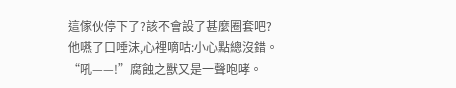這傢伙停下了?該不會設了甚麼圈套吧?
他嚥了口唾沫,心裡嘀咕:小心點總沒錯。
“吼——!”腐蝕之獸又是一聲咆哮。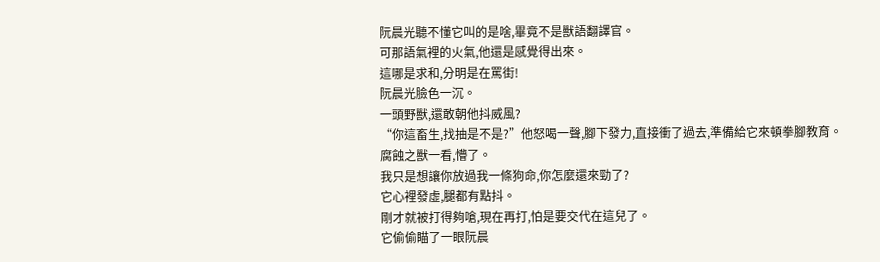阮晨光聽不懂它叫的是啥,畢竟不是獸語翻譯官。
可那語氣裡的火氣,他還是感覺得出來。
這哪是求和,分明是在罵街!
阮晨光臉色一沉。
一頭野獸,還敢朝他抖威風?
“你這畜生,找抽是不是?”他怒喝一聲,腳下發力,直接衝了過去,準備給它來頓拳腳教育。
腐蝕之獸一看,懵了。
我只是想讓你放過我一條狗命,你怎麼還來勁了?
它心裡發虛,腿都有點抖。
剛才就被打得夠嗆,現在再打,怕是要交代在這兒了。
它偷偷瞄了一眼阮晨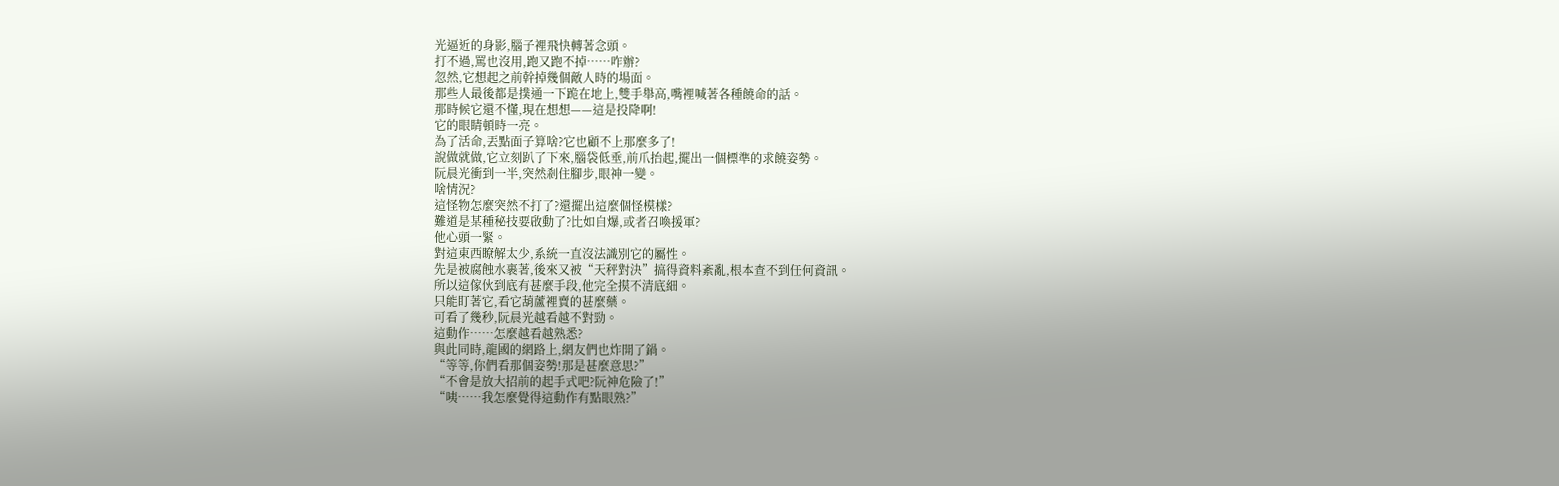光逼近的身影,腦子裡飛快轉著念頭。
打不過,罵也沒用,跑又跑不掉……咋辦?
忽然,它想起之前幹掉幾個敵人時的場面。
那些人最後都是撲通一下跪在地上,雙手舉高,嘴裡喊著各種饒命的話。
那時候它還不懂,現在想想——這是投降啊!
它的眼睛頓時一亮。
為了活命,丟點面子算啥?它也顧不上那麼多了!
說做就做,它立刻趴了下來,腦袋低垂,前爪抬起,擺出一個標準的求饒姿勢。
阮晨光衝到一半,突然剎住腳步,眼神一變。
啥情況?
這怪物怎麼突然不打了?還擺出這麼個怪模樣?
難道是某種秘技要啟動了?比如自爆,或者召喚援軍?
他心頭一緊。
對這東西瞭解太少,系統一直沒法識別它的屬性。
先是被腐蝕水裹著,後來又被“天秤對決”搞得資料紊亂,根本查不到任何資訊。
所以這傢伙到底有甚麼手段,他完全摸不清底細。
只能盯著它,看它葫蘆裡賣的甚麼藥。
可看了幾秒,阮晨光越看越不對勁。
這動作……怎麼越看越熟悉?
與此同時,龍國的網路上,網友們也炸開了鍋。
“等等,你們看那個姿勢!那是甚麼意思?”
“不會是放大招前的起手式吧?阮神危險了!”
“咦……我怎麼覺得這動作有點眼熟?”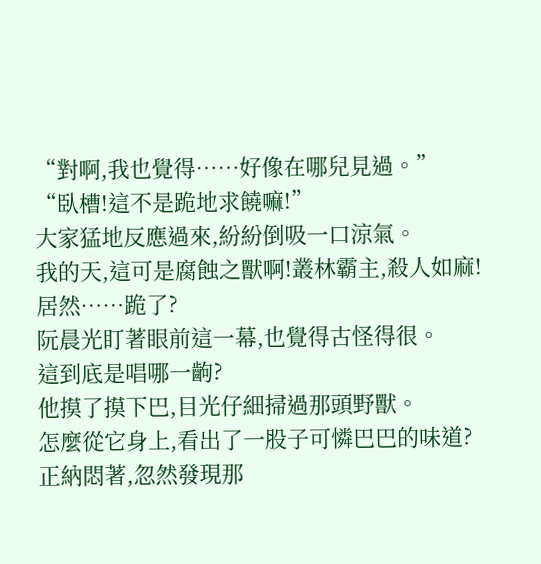“對啊,我也覺得……好像在哪兒見過。”
“臥槽!這不是跪地求饒嘛!”
大家猛地反應過來,紛紛倒吸一口涼氣。
我的天,這可是腐蝕之獸啊!叢林霸主,殺人如麻!
居然……跪了?
阮晨光盯著眼前這一幕,也覺得古怪得很。
這到底是唱哪一齣?
他摸了摸下巴,目光仔細掃過那頭野獸。
怎麼從它身上,看出了一股子可憐巴巴的味道?
正納悶著,忽然發現那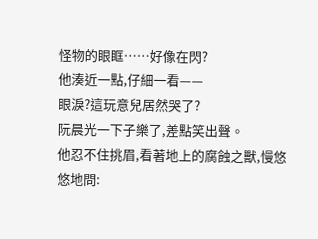怪物的眼眶……好像在閃?
他湊近一點,仔細一看——
眼淚?這玩意兒居然哭了?
阮晨光一下子樂了,差點笑出聲。
他忍不住挑眉,看著地上的腐蝕之獸,慢悠悠地問: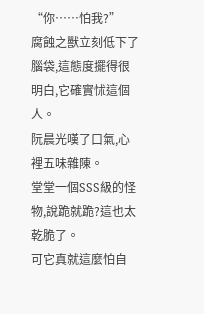“你……怕我?”
腐蝕之獸立刻低下了腦袋,這態度擺得很明白,它確實怵這個人。
阮晨光嘆了口氣,心裡五味雜陳。
堂堂一個SSS級的怪物,說跪就跪?這也太乾脆了。
可它真就這麼怕自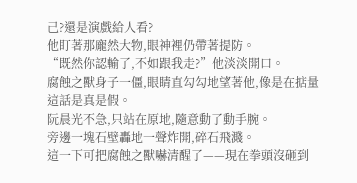己?還是演戲給人看?
他盯著那龐然大物,眼神裡仍帶著提防。
“既然你認輸了,不如跟我走?”他淡淡開口。
腐蝕之獸身子一僵,眼睛直勾勾地望著他,像是在掂量這話是真是假。
阮晨光不急,只站在原地,隨意動了動手腕。
旁邊一塊石壁轟地一聲炸開,碎石飛濺。
這一下可把腐蝕之獸嚇清醒了——現在拳頭沒砸到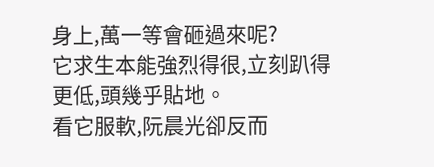身上,萬一等會砸過來呢?
它求生本能強烈得很,立刻趴得更低,頭幾乎貼地。
看它服軟,阮晨光卻反而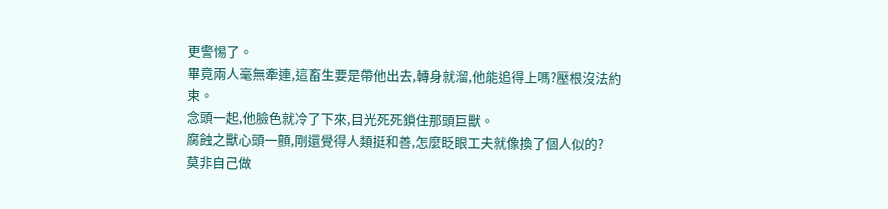更警惕了。
畢竟兩人毫無牽連,這畜生要是帶他出去,轉身就溜,他能追得上嗎?壓根沒法約束。
念頭一起,他臉色就冷了下來,目光死死鎖住那頭巨獸。
腐蝕之獸心頭一顫,剛還覺得人類挺和善,怎麼眨眼工夫就像換了個人似的?
莫非自己做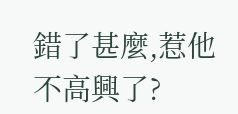錯了甚麼,惹他不高興了?